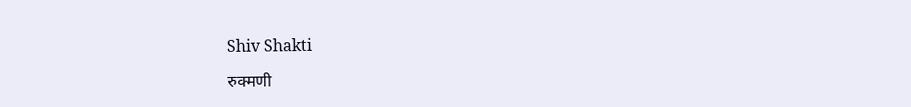Shiv Shakti

रुक्मणी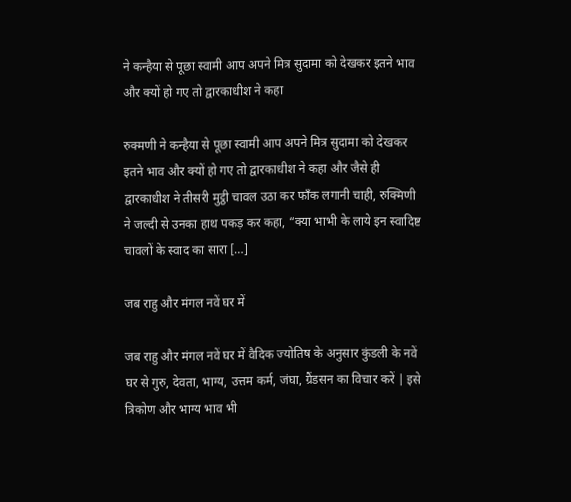ने कन्हैया से पूछा स्वामी आप अपने मित्र सुदामा को देखकर इतने भाव और क्यों हो गए तो द्वारकाधीश ने कहा

रुक्मणी ने कन्हैया से पूछा स्वामी आप अपने मित्र सुदामा को देखकर इतने भाव और क्यों हो गए तो द्वारकाधीश ने कहा और जैसे ही द्वारकाधीश ने तीसरी मुट्ठी चावल उठा कर फाँक लगानी चाही, रुक्मिणी ने जल्दी से उनका हाथ पकड़ कर कहा, “क्या भाभी के लाये इन स्वादिष्ट चावलों के स्वाद का सारा […]

जब राहु और मंगल नवें घर में

जब राहु और मंगल नवें घर में वैदिक ज्योतिष के अनुसार कुंडली के नवें घर से गुरु, देवता, भाग्य, उत्तम कर्म, जंघा, ग्रैंडसन का विचार करें | इसे त्रिकोण और भाग्य भाव भी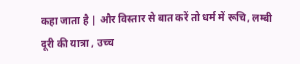कहा जाता है | और विस्तार से बात करें तो धर्म में रूचि, लम्बी दूरी की यात्रा , उच्च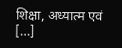शिक्षा, अध्यात्म एवं […]